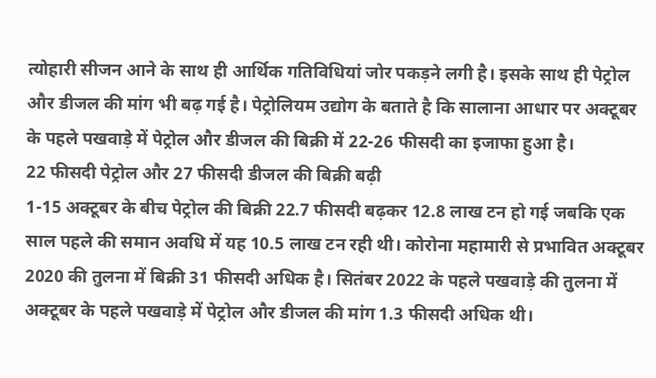त्योहारी सीजन आने के साथ ही आर्थिक गतिविधियां जोर पकड़ने लगी है। इसके साथ ही पेट्रोल और डीजल की मांग भी बढ़ गई है। पेट्रोलियम उद्योग के बताते है कि सालाना आधार पर अक्टूबर के पहले पखवाड़े में पेट्रोल और डीजल की बिक्री में 22-26 फीसदी का इजाफा हुआ है।
22 फीसदी पेट्रोल और 27 फीसदी डीजल की बिक्री बढ़ी
1-15 अक्टूबर के बीच पेट्रोल की बिक्री 22.7 फीसदी बढ़कर 12.8 लाख टन हो गई जबकि एक साल पहले की समान अवधि में यह 10.5 लाख टन रही थी। कोरोना महामारी से प्रभावित अक्टूबर 2020 की तुलना में बिक्री 31 फीसदी अधिक है। सितंबर 2022 के पहले पखवाड़े की तुलना में अक्टूबर के पहले पखवाड़े में पेट्रोल और डीजल की मांग 1.3 फीसदी अधिक थी।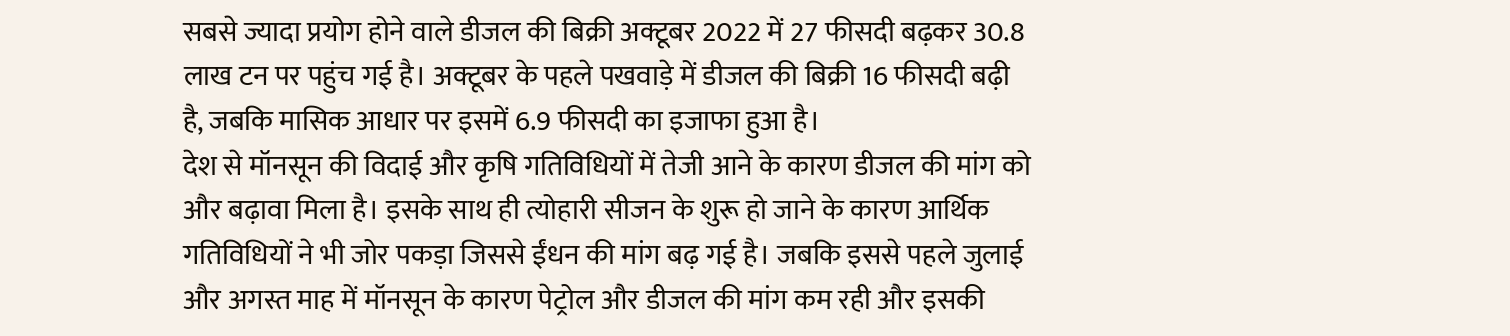सबसे ज्यादा प्रयोग होने वाले डीजल की बिक्री अक्टूबर 2022 में 27 फीसदी बढ़कर 30.8 लाख टन पर पहुंच गई है। अक्टूबर के पहले पखवाड़े में डीजल की बिक्री 16 फीसदी बढ़ी है, जबकि मासिक आधार पर इसमें 6.9 फीसदी का इजाफा हुआ है।
देश से मॉनसून की विदाई और कृषि गतिविधियों में तेजी आने के कारण डीजल की मांग को और बढ़ावा मिला है। इसके साथ ही त्योहारी सीजन के शुरू हो जाने के कारण आर्थिक गतिविधियों ने भी जोर पकड़ा जिससे ईंधन की मांग बढ़ गई है। जबकि इससे पहले जुलाई और अगस्त माह में मॉनसून के कारण पेट्रोल और डीजल की मांग कम रही और इसकी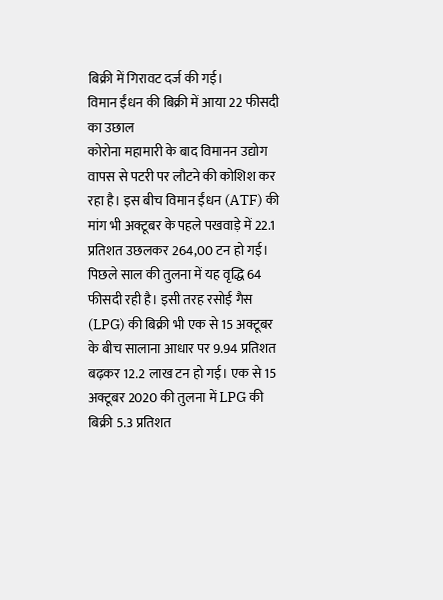बिक्री में गिरावट दर्ज की गई।
विमान ईंधन की बिक्री में आया 22 फीसदी का उछाल
कोरोना महामारी के बाद विमानन उद्योग वापस से पटरी पर लौटने की कोशिश कर रहा है। इस बीच विमान ईंधन (ATF) की मांग भी अक्टूबर के पहले पखवाड़े में 22.1 प्रतिशत उछलकर 264,00 टन हो गई। पिछले साल की तुलना में यह वृद्धि 64 फीसदी रही है। इसी तरह रसोई गैस (LPG) की बिक्री भी एक से 15 अक्टूबर के बीच सालाना आधार पर 9.94 प्रतिशत बढ़कर 12.2 लाख टन हो गई। एक से 15 अक्टूबर 2020 की तुलना में LPG की बिक्री 5.3 प्रतिशत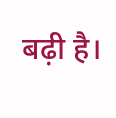बढ़ी है।